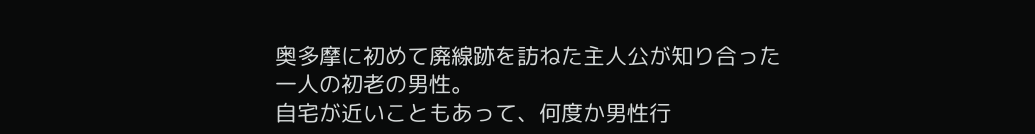奥多摩に初めて廃線跡を訪ねた主人公が知り合った一人の初老の男性。
自宅が近いこともあって、何度か男性行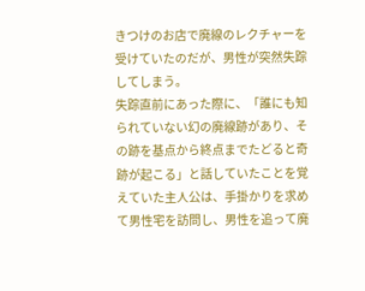きつけのお店で廃線のレクチャーを受けていたのだが、男性が突然失踪してしまう。
失踪直前にあった際に、「誰にも知られていない幻の廃線跡があり、その跡を基点から終点までたどると奇跡が起こる」と話していたことを覚えていた主人公は、手掛かりを求めて男性宅を訪問し、男性を追って廃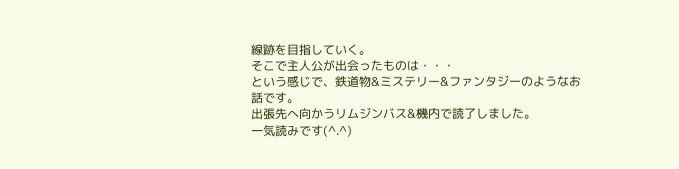線跡を目指していく。
そこで主人公が出会ったものは・・・
という感じで、鉄道物&ミステリー&ファンタジーのようなお話です。
出張先へ向かうリムジンバス&機内で読了しました。
一気読みです(^.^)